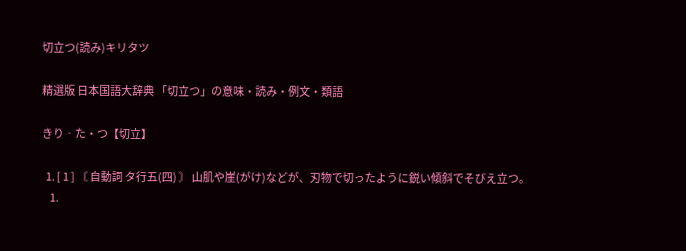切立つ(読み)キリタツ

精選版 日本国語大辞典 「切立つ」の意味・読み・例文・類語

きり‐た・つ【切立】

  1. [ 1 ] 〘 自動詞 タ行五(四) 〙 山肌や崖(がけ)などが、刃物で切ったように鋭い傾斜でそびえ立つ。
    1.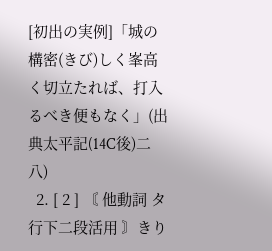[初出の実例]「城の構密(きび)しく峯高く切立たれば、打入るべき便もなく」(出典太平記(14C後)二八)
  2. [ 2 ] 〘 他動詞 タ行下二段活用 〙きり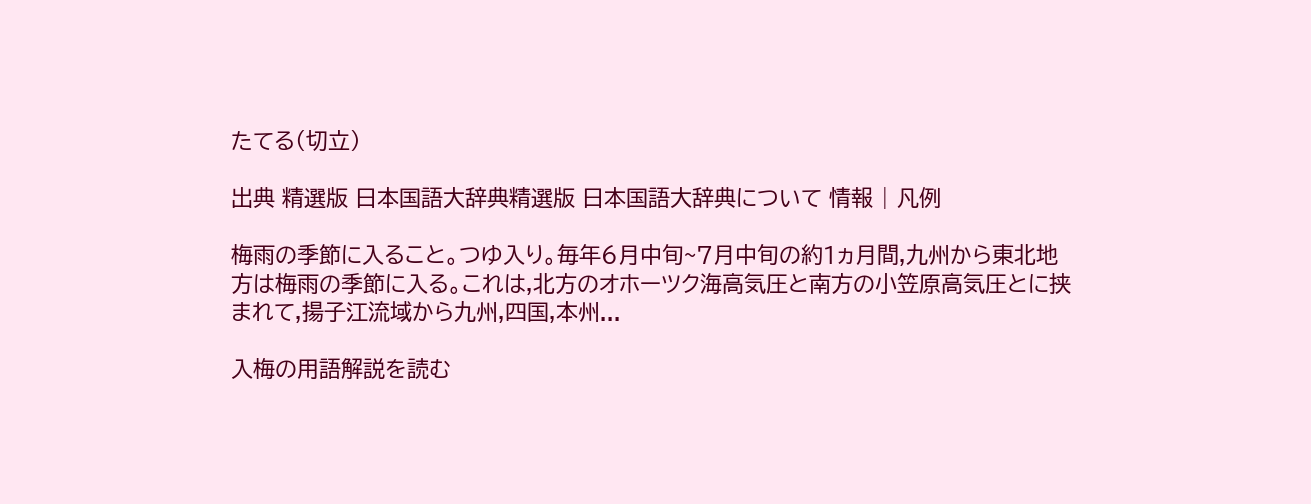たてる(切立)

出典 精選版 日本国語大辞典精選版 日本国語大辞典について 情報 | 凡例

梅雨の季節に入ること。つゆ入り。毎年6月中旬~7月中旬の約1ヵ月間,九州から東北地方は梅雨の季節に入る。これは,北方のオホーツク海高気圧と南方の小笠原高気圧とに挟まれて,揚子江流域から九州,四国,本州...

入梅の用語解説を読む